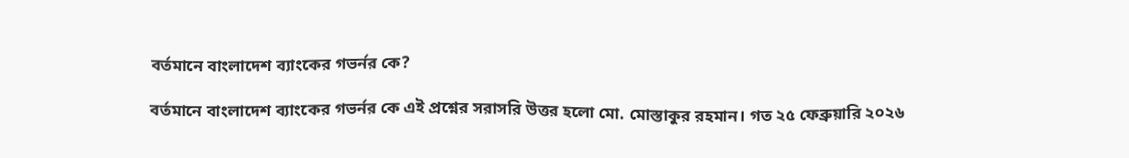বর্তমানে বাংলাদেশ ব্যাংকের গভর্নর কে?

বর্তমানে বাংলাদেশ ব্যাংকের গভর্নর কে এই প্রশ্নের সরাসরি উত্তর হলো মো. মোস্তাকুর রহমান। গত ২৫ ফেব্রুয়ারি ২০২৬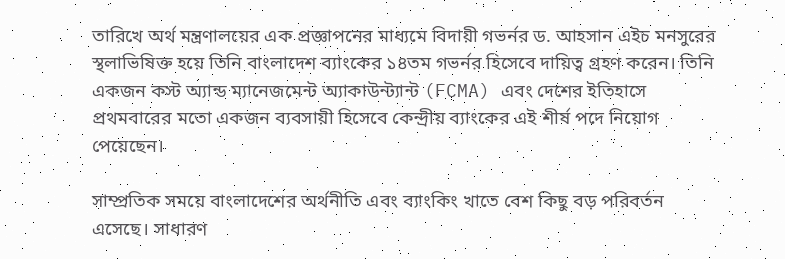তারিখে অর্থ মন্ত্রণালয়ের এক প্রজ্ঞাপনের মাধ্যমে বিদায়ী গভর্নর ড. আহসান এইচ মনসুরের স্থলাভিষিক্ত হয়ে তিনি বাংলাদেশ ব্যাংকের ১৪তম গভর্নর হিসেবে দায়িত্ব গ্রহণ করেন। তিনি একজন কস্ট অ্যান্ড ম্যানেজমেন্ট অ্যাকাউন্ট্যান্ট (FCMA) এবং দেশের ইতিহাসে প্রথমবারের মতো একজন ব্যবসায়ী হিসেবে কেন্দ্রীয় ব্যাংকের এই শীর্ষ পদে নিয়োগ পেয়েছেন।

সাম্প্রতিক সময়ে বাংলাদেশের অর্থনীতি এবং ব্যাংকিং খাতে বেশ কিছু বড় পরিবর্তন এসেছে। সাধারণ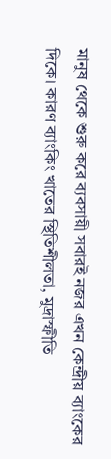মানুষ থেকে শুরু করে ব্যবসায়ী সবারই নজর এখন কেন্দ্রীয় ব্যাংকের দিকে। কারণ ব্যাংকিং খাতের স্থিতিশীলতা, মুদ্রাস্ফীতি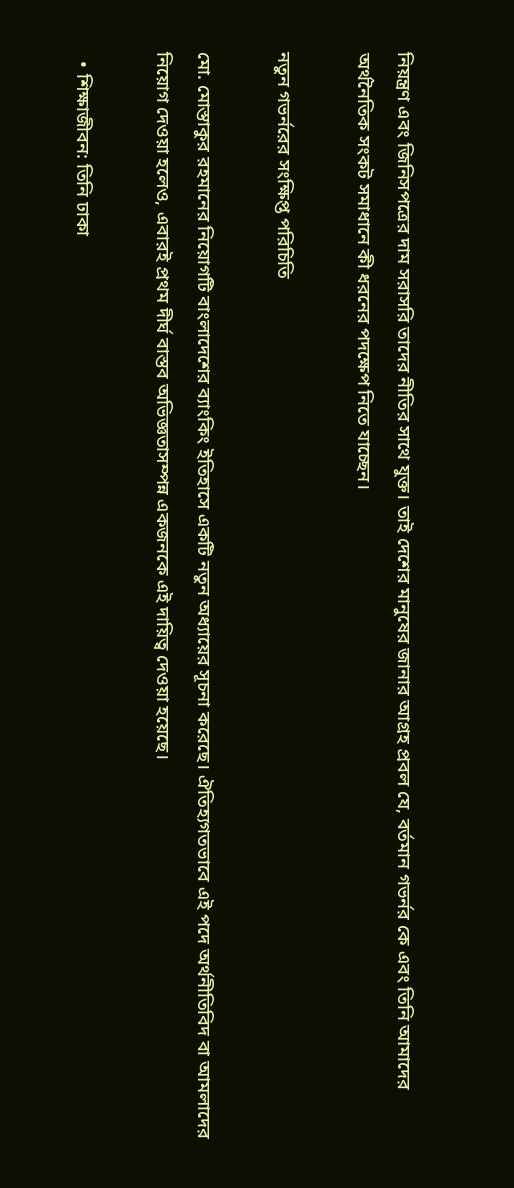নিয়ন্ত্রণ এবং জিনিসপত্রের দাম সরাসরি তাদের নীতির সাথে যুক্ত। তাই দেশের মানুষের জানার আগ্রহ প্রবল যে, বর্তমান গভর্নর কে এবং তিনি আমাদের অর্থনৈতিক সংকট সমাধানে কী ধরনের পদক্ষেপ নিতে যাচ্ছেন।

নতুন গভর্নরের সংক্ষিপ্ত পরিচিতি

মো. মোস্তাকুর রহমানের নিয়োগটি বাংলাদেশের ব্যাংকিং ইতিহাসে একটি নতুন অধ্যায়ের সূচনা করেছে। ঐতিহ্যগতভাবে এই পদে অর্থনীতিবিদ বা আমলাদের নিয়োগ দেওয়া হলেও, এবারই প্রথম দীর্ঘ বাস্তব অভিজ্ঞতাসম্পন্ন একজনকে এই দায়িত্ব দেওয়া হয়েছে।

  • শিক্ষাজীবন: তিনি ঢাকা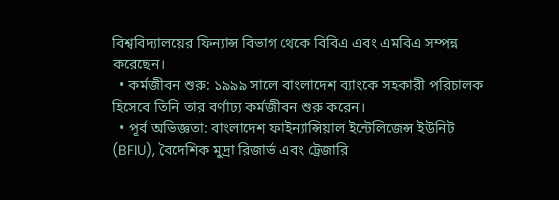বিশ্ববিদ্যালয়ের ফিন্যান্স বিভাগ থেকে বিবিএ এবং এমবিএ সম্পন্ন করেছেন।
  • কর্মজীবন শুরু: ১৯৯৯ সালে বাংলাদেশ ব্যাংকে সহকারী পরিচালক হিসেবে তিনি তার বর্ণাঢ্য কর্মজীবন শুরু করেন।
  • পূর্ব অভিজ্ঞতা: বাংলাদেশ ফাইন্যান্সিয়াল ইন্টেলিজেন্স ইউনিট (BFIU), বৈদেশিক মুদ্রা রিজার্ভ এবং ট্রেজারি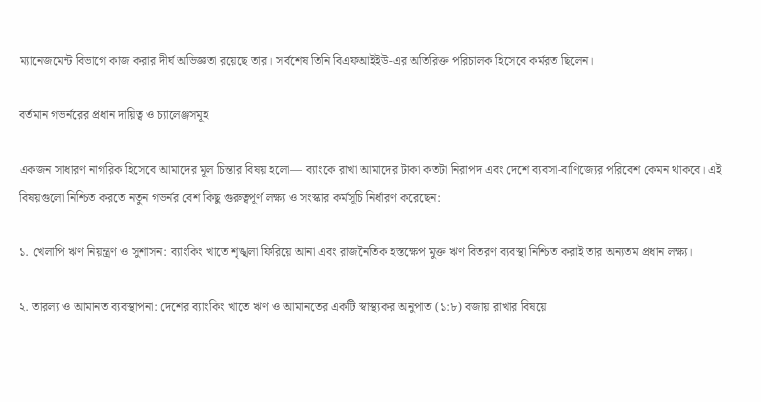ম্যানেজমেন্ট বিভাগে কাজ করার দীর্ঘ অভিজ্ঞতা রয়েছে তার। সর্বশেষ তিনি বিএফআইইউ-এর অতিরিক্ত পরিচালক হিসেবে কর্মরত ছিলেন।

বর্তমান গভর্নরের প্রধান দায়িত্ব ও চ্যালেঞ্জসমূহ

একজন সাধারণ নাগরিক হিসেবে আমাদের মূল চিন্তার বিষয় হলো— ব্যাংকে রাখা আমাদের টাকা কতটা নিরাপদ এবং দেশে ব্যবসা-বাণিজ্যের পরিবেশ কেমন থাকবে। এই বিষয়গুলো নিশ্চিত করতে নতুন গভর্নর বেশ কিছু গুরুত্বপূর্ণ লক্ষ্য ও সংস্কার কর্মসূচি নির্ধারণ করেছেন:

১. খেলাপি ঋণ নিয়ন্ত্রণ ও সুশাসন: ব্যাংকিং খাতে শৃঙ্খলা ফিরিয়ে আনা এবং রাজনৈতিক হস্তক্ষেপ মুক্ত ঋণ বিতরণ ব্যবস্থা নিশ্চিত করাই তার অন্যতম প্রধান লক্ষ্য।

২. তারল্য ও আমানত ব্যবস্থাপনা: দেশের ব্যাংকিং খাতে ঋণ ও আমানতের একটি স্বাস্থ্যকর অনুপাত (১:৮) বজায় রাখার বিষয়ে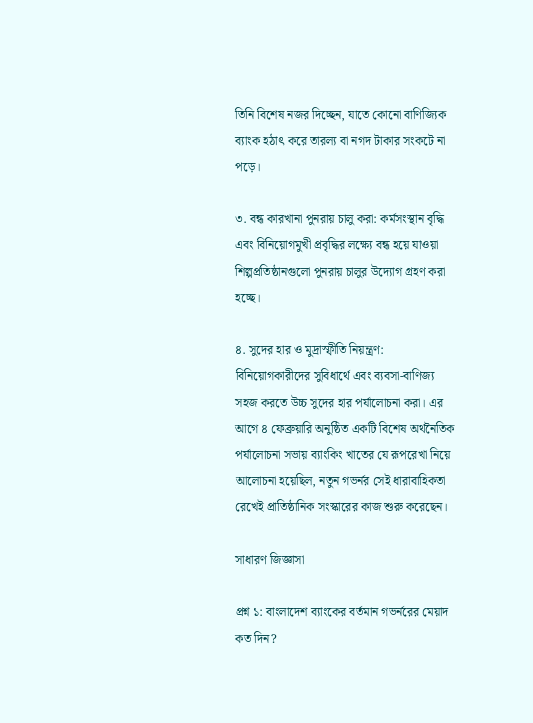তিনি বিশেষ নজর দিচ্ছেন, যাতে কোনো বাণিজ্যিক ব্যাংক হঠাৎ করে তারল্য বা নগদ টাকার সংকটে না পড়ে।

৩. বন্ধ কারখানা পুনরায় চালু করা: কর্মসংস্থান বৃদ্ধি এবং বিনিয়োগমুখী প্রবৃদ্ধির লক্ষ্যে বন্ধ হয়ে যাওয়া শিল্পপ্রতিষ্ঠানগুলো পুনরায় চালুর উদ্যোগ গ্রহণ করা হচ্ছে।

৪. সুদের হার ও মুদ্রাস্ফীতি নিয়ন্ত্রণ: বিনিয়োগকারীদের সুবিধার্থে এবং ব্যবসা-বাণিজ্য সহজ করতে উচ্চ সুদের হার পর্যালোচনা করা। এর আগে ৪ ফেব্রুয়ারি অনুষ্ঠিত একটি বিশেষ অর্থনৈতিক পর্যালোচনা সভায় ব্যাংকিং খাতের যে রূপরেখা নিয়ে আলোচনা হয়েছিল, নতুন গভর্নর সেই ধারাবাহিকতা রেখেই প্রাতিষ্ঠানিক সংস্কারের কাজ শুরু করেছেন।

সাধারণ জিজ্ঞাসা

প্রশ্ন ১: বাংলাদেশ ব্যাংকের বর্তমান গভর্নরের মেয়াদ কত দিন?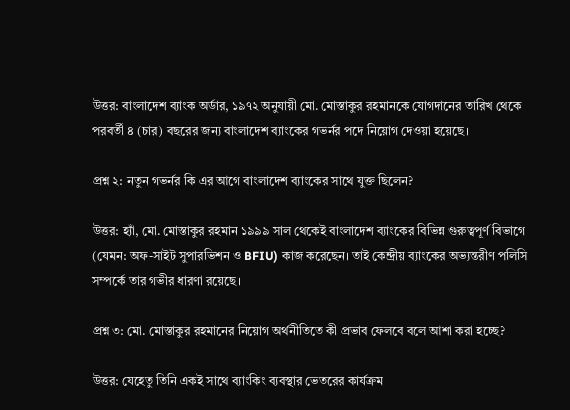উত্তর: বাংলাদেশ ব্যাংক অর্ডার, ১৯৭২ অনুযায়ী মো. মোস্তাকুর রহমানকে যোগদানের তারিখ থেকে পরবর্তী ৪ (চার) বছরের জন্য বাংলাদেশ ব্যাংকের গভর্নর পদে নিয়োগ দেওয়া হয়েছে।

প্রশ্ন ২: নতুন গভর্নর কি এর আগে বাংলাদেশ ব্যাংকের সাথে যুক্ত ছিলেন?

উত্তর: হ্যাঁ, মো. মোস্তাকুর রহমান ১৯৯৯ সাল থেকেই বাংলাদেশ ব্যাংকের বিভিন্ন গুরুত্বপূর্ণ বিভাগে (যেমন: অফ-সাইট সুপারভিশন ও BFIU) কাজ করেছেন। তাই কেন্দ্রীয় ব্যাংকের অভ্যন্তরীণ পলিসি সম্পর্কে তার গভীর ধারণা রয়েছে।

প্রশ্ন ৩: মো. মোস্তাকুর রহমানের নিয়োগ অর্থনীতিতে কী প্রভাব ফেলবে বলে আশা করা হচ্ছে?

উত্তর: যেহেতু তিনি একই সাথে ব্যাংকিং ব্যবস্থার ভেতরের কার্যক্রম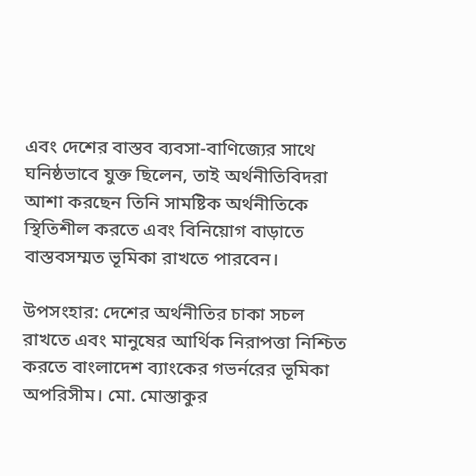এবং দেশের বাস্তব ব্যবসা-বাণিজ্যের সাথে ঘনিষ্ঠভাবে যুক্ত ছিলেন, তাই অর্থনীতিবিদরা আশা করছেন তিনি সামষ্টিক অর্থনীতিকে স্থিতিশীল করতে এবং বিনিয়োগ বাড়াতে বাস্তবসম্মত ভূমিকা রাখতে পারবেন।

উপসংহার: দেশের অর্থনীতির চাকা সচল রাখতে এবং মানুষের আর্থিক নিরাপত্তা নিশ্চিত করতে বাংলাদেশ ব্যাংকের গভর্নরের ভূমিকা অপরিসীম। মো. মোস্তাকুর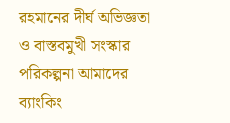রহমানের দীর্ঘ অভিজ্ঞতা ও বাস্তবমুখী সংস্কার পরিকল্পনা আমাদের ব্যাংকিং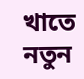খাতে নতুন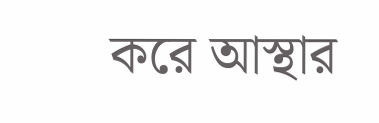করে আস্থার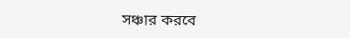সঞ্চার করবে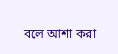বলে আশা করা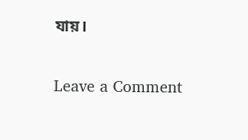যায়।

Leave a Comment